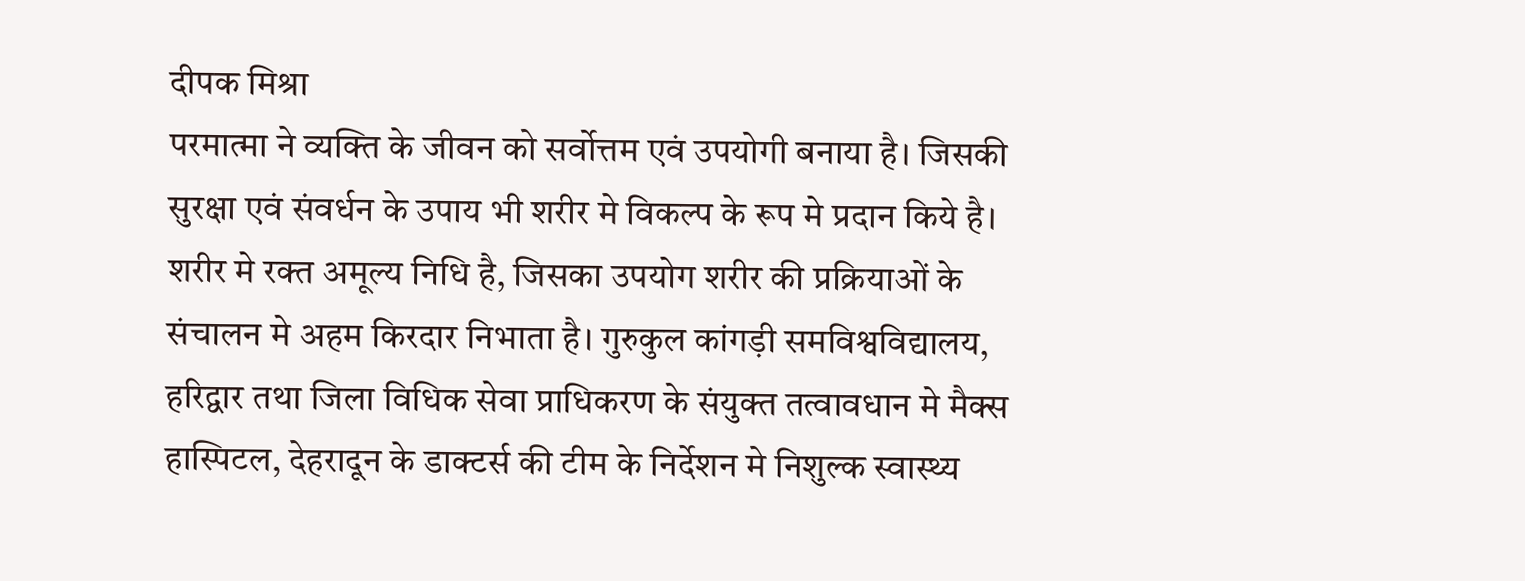दीपक मिश्रा
परमात्मा ने व्यक्ति के जीवन को सर्वोत्तम एवं उपयोगी बनाया है। जिसकी सुरक्षा एवं संवर्धन के उपाय भी शरीर मे विकल्प के रूप मे प्रदान किये है। शरीर मे रक्त अमूल्य निधि है, जिसका उपयोग शरीर की प्रक्रियाओं के संचालन मे अहम किरदार निभाता है। गुरुकुल कांगड़ी समविश्वविद्यालय, हरिद्वार तथा जिला विधिक सेवा प्राधिकरण के संयुक्त तत्वावधान मे मैक्स हास्पिटल, देहरादून के डाक्टर्स की टीम के निर्देशन मे निशुल्क स्वास्थ्य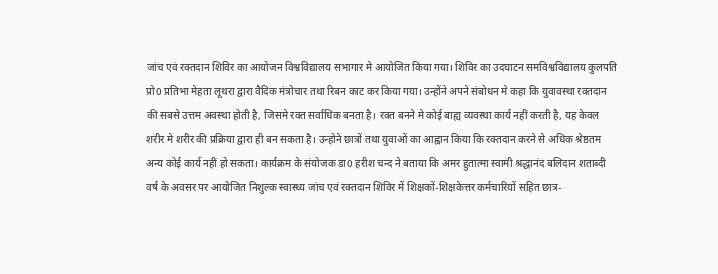जांच एवं रक्तदान शिविर का आयोजन विश्वविद्यालय सभागार मे आयोजित किया गया। शिविर का उदघाटन समविश्वविद्यालय कुलपति प्रो0 प्रतिभा मेहता लूथरा द्वारा वैदिक मंत्रोचार तथा रिबन काट कर किया गया। उन्होंने अपने संबोधन मे कहा कि युवावस्था रक्तदान की सबसे उत्तम अवस्था होती है, जिसमे रक्त सर्वाधिक बनता है। रक्त बनने मे कोई बाह्य व्यवस्था कार्य नहीं करती है, यह केवल शरीर मे शरीर की प्रक्रिया द्वारा ही बन सकता है। उन्होने छात्रों तथा युवाओं का आह्वान किया कि रक्तदान करने से अधिक श्रेष्ठतम अन्य कोई कार्य नहीं हो सकता। कार्यक्रम के संयोजक डा0 हरीश चन्द ने बताया कि अमर हुतात्मा स्वामी श्रद्धानंद बलिदान शताब्दी वर्ष के अवसर पर आयोजित निशुल्क स्वास्थ्य जांच एवं रक्तदान शिविर में शिक्षकों-शिक्षकेत्तर कर्मचारियों सहित छात्र-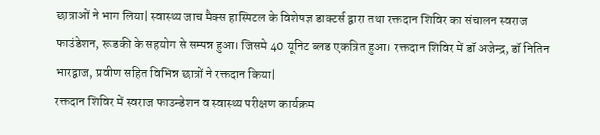छात्राओं ने भाग लिया| स्वास्थ्य जाच मैक्स हास्पिटल के विशेषज्ञ डाक्टर्स द्वारा तथा रक्तदान शिविर का संचालन स्वराज फाउंडेशन, रूडकी के सहयोग से सम्पन्न हुआ। जिसमे 40 यूनिट ब्लड एकत्रित हुआ। रक्तदान शिविर में डॉ अजेन्द्र, डॉ नितिन भारद्वाज, प्रवीण सहित विभिन्न छात्रों ने रक्तदान किया|
रक्तदान शिविर में स्वराज फाउन्डेशन व स्वास्थ्य परीक्षण कार्यक्रम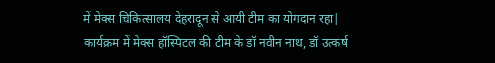में मेक्स चिकित्सालय देहरादून से आयी टीम का योगदान रहा| कार्यक्रम में मेक्स हॉस्पिटल की टीम के डॉ नवीन नाथ, डॉ उत्कर्ष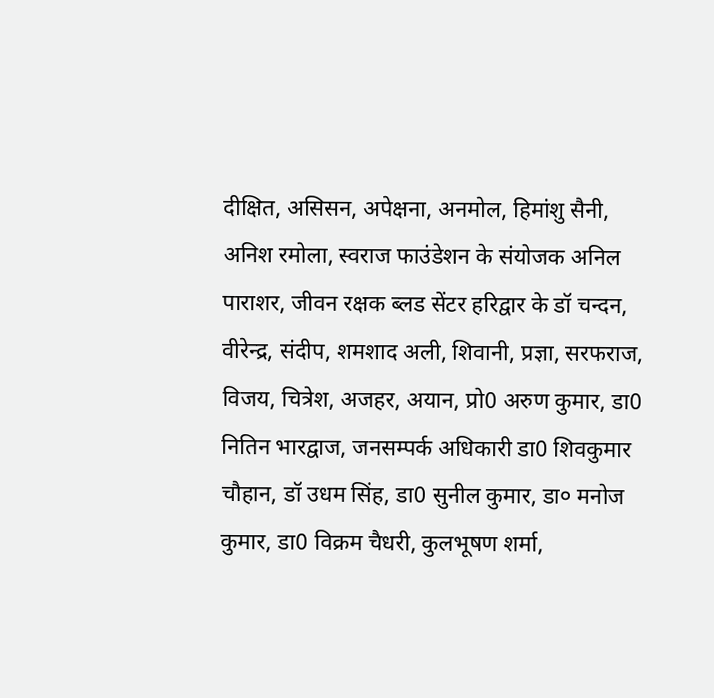दीक्षित, असिसन, अपेक्षना, अनमोल, हिमांशु सैनी, अनिश रमोला, स्वराज फाउंडेशन के संयोजक अनिल पाराशर, जीवन रक्षक ब्लड सेंटर हरिद्वार के डॉ चन्दन, वीरेन्द्र, संदीप, शमशाद अली, शिवानी, प्रज्ञा, सरफराज, विजय, चित्रेश, अजहर, अयान, प्रो0 अरुण कुमार, डा0 नितिन भारद्वाज, जनसम्पर्क अधिकारी डा0 शिवकुमार चौहान, डॉ उधम सिंह, डा0 सुनील कुमार, डा० मनोज कुमार, डा0 विक्रम चैधरी, कुलभूषण शर्मा,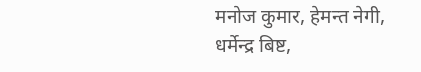मनोज कुमार, हेमन्त नेगी, धर्मेन्द्र बिष्ट,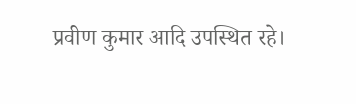प्रवीण कुमार आदि उपस्थित रहे।